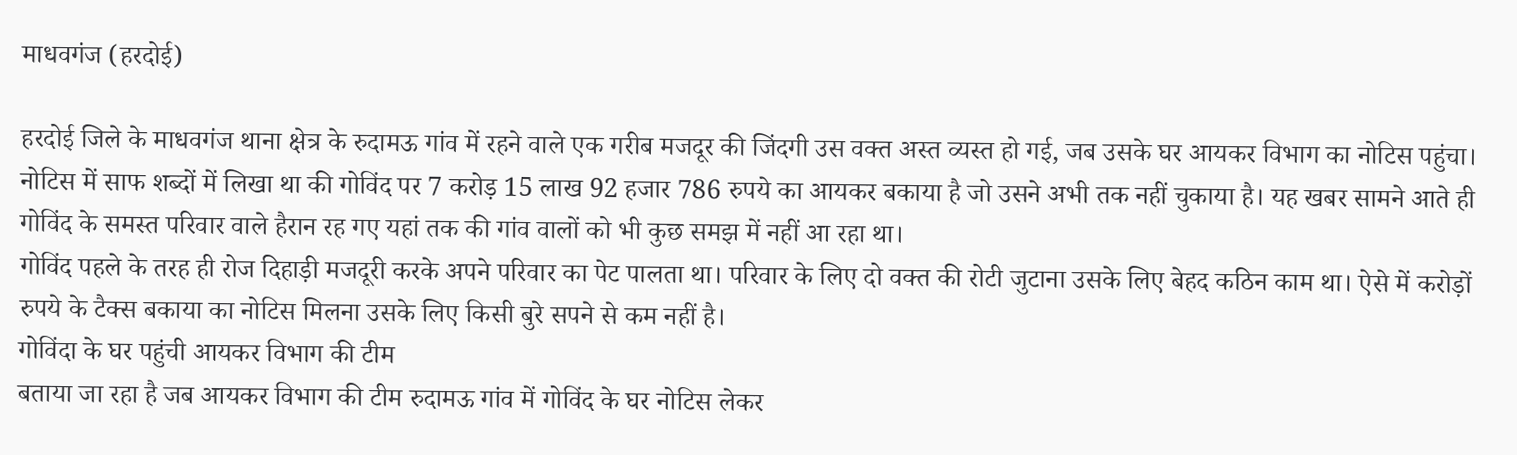माधवगंज (हरदोई)

हरदोई जिले के माधवगंज थाना क्षेत्र के रुदामऊ गांव में रहने वाले एक गरीब मजदूर की जिंदगी उस वक्त अस्त व्यस्त हो गई, जब उसके घर आयकर विभाग का नोटिस पहुंचा।
नोटिस में साफ शब्दों में लिखा था की गोविंद पर 7 करोड़ 15 लाख 92 हजार 786 रुपये का आयकर बकाया है जो उसने अभी तक नहीं चुकाया है। यह खबर सामने आते ही गोविंद के समस्त परिवार वाले हैरान रह गए यहां तक की गांव वालों को भी कुछ समझ में नहीं आ रहा था।
गोविंद पहले के तरह ही रोज दिहाड़ी मजदूरी करके अपने परिवार का पेट पालता था। परिवार के लिए दो वक्त की रोटी जुटाना उसके लिए बेहद कठिन काम था। ऐसे में करोड़ों रुपये के टैक्स बकाया का नोटिस मिलना उसके लिए किसी बुरे सपने से कम नहीं है।
गोविंदा के घर पहुंची आयकर विभाग की टीम
बताया जा रहा है जब आयकर विभाग की टीम रुदामऊ गांव में गोविंद के घर नोटिस लेकर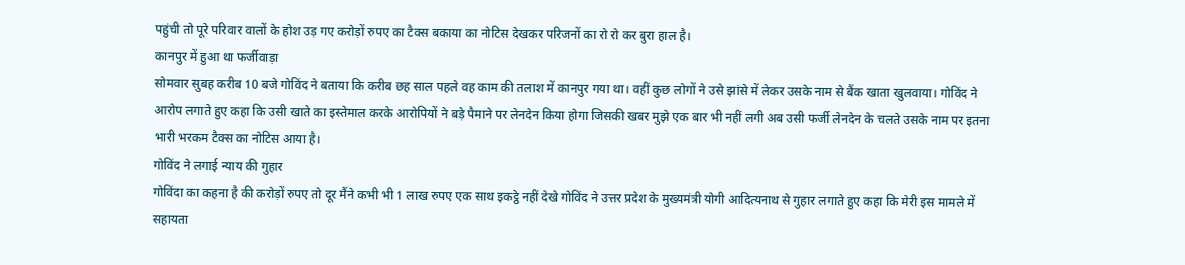पहुंची तो पूरे परिवार वालों के होश उड़ गए करोड़ों रुपए का टैक्स बकाया का नोटिस देखकर परिजनों का रो रो कर बुरा हाल है।
कानपुर में हुआ था फर्जीवाड़ा
सोमवार सुबह करीब 10 बजे गोविंद ने बताया कि करीब छह साल पहले वह काम की तलाश में कानपुर गया था। वहीं कुछ लोगों ने उसे झांसे में लेकर उसके नाम से बैंक खाता खुलवाया। गोविंद ने आरोप लगाते हुए कहा कि उसी खाते का इस्तेमाल करके आरोपियों ने बड़े पैमाने पर लेनदेन किया होगा जिसकी खबर मुझे एक बार भी नहीं लगी अब उसी फर्जी लेनदेन के चलते उसके नाम पर इतना भारी भरकम टैक्स का नोटिस आया है।
गोविंद ने लगाई न्याय की गुहार
गोविंदा का कहना है की करोड़ों रुपए तो दूर मैंने कभी भी 1 लाख रुपए एक साथ इकट्ठे नहीं देखे गोविंद ने उत्तर प्रदेश के मुख्यमंत्री योगी आदित्यनाथ से गुहार लगाते हुए कहा कि मेरी इस मामले में सहायता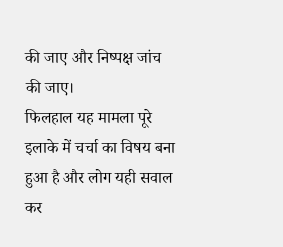की जाए और निष्पक्ष जांच की जाए।
फिलहाल यह मामला पूरे इलाके में चर्चा का विषय बना हुआ है और लोग यही सवाल कर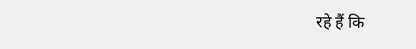रहे हैं कि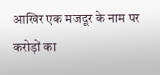आखिर एक मजदूर के नाम पर करोड़ों का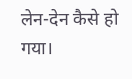लेन-देन कैसे हो गया।